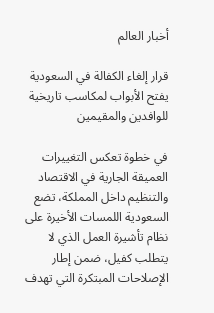أخبار العالم

قرار إلغاء الكفالة في السعودية يفتح الأبواب لمكاسب تاريخية للوافدين والمقيمين

في خطوة تعكس التغييرات العميقة الجارية في الاقتصاد والتنظيم داخل المملكة، تضع السعودية اللمسات الأخيرة على نظام تأشيرة العمل الذي لا يتطلب كفيل، ضمن إطار الإصلاحات المبتكرة التي تهدف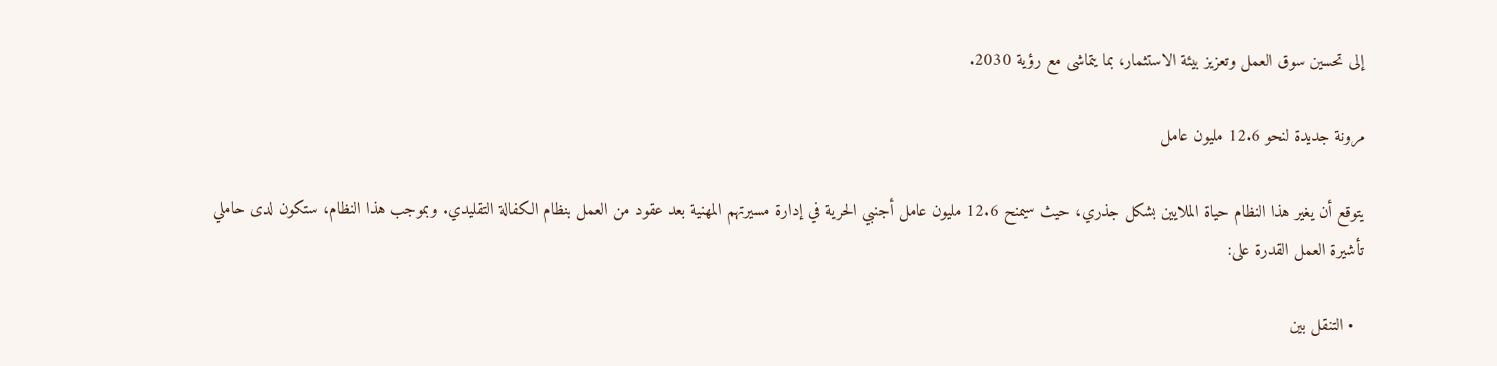إلى تحسين سوق العمل وتعزيز بيئة الاستثمار، بما يتماشى مع رؤية 2030.

مرونة جديدة لنحو 12.6 مليون عامل

يتوقع أن يغير هذا النظام حياة الملايين بشكل جذري، حيث سيمنح 12.6 مليون عامل أجنبي الحرية في إدارة مسيرتهم المهنية بعد عقود من العمل بنظام الكفالة التقليدي. وبموجب هذا النظام، ستكون لدى حاملي تأشيرة العمل القدرة على:

  • التنقل بين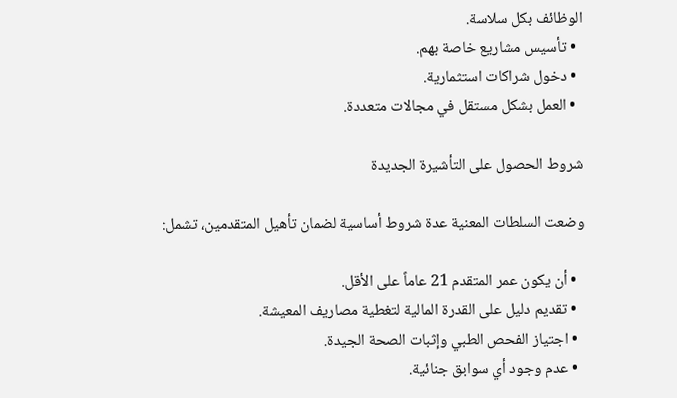الوظائف بكل سلاسة.
  • تأسيس مشاريع خاصة بهم.
  • دخول شراكات استثمارية.
  • العمل بشكل مستقل في مجالات متعددة.

شروط الحصول على التأشيرة الجديدة

وضعت السلطات المعنية عدة شروط أساسية لضمان تأهيل المتقدمين، تشمل:

  • أن يكون عمر المتقدم 21 عاماً على الأقل.
  • تقديم دليل على القدرة المالية لتغطية مصاريف المعيشة.
  • اجتياز الفحص الطبي وإثبات الصحة الجيدة.
  • عدم وجود أي سوابق جنائية.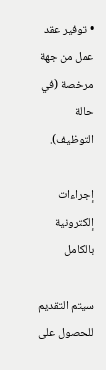• توفير عقد عمل من جهة مرخصة (في حالة التوظيف).

إجراءات إلكترونية بالكامل

سيتم التقديم للحصول على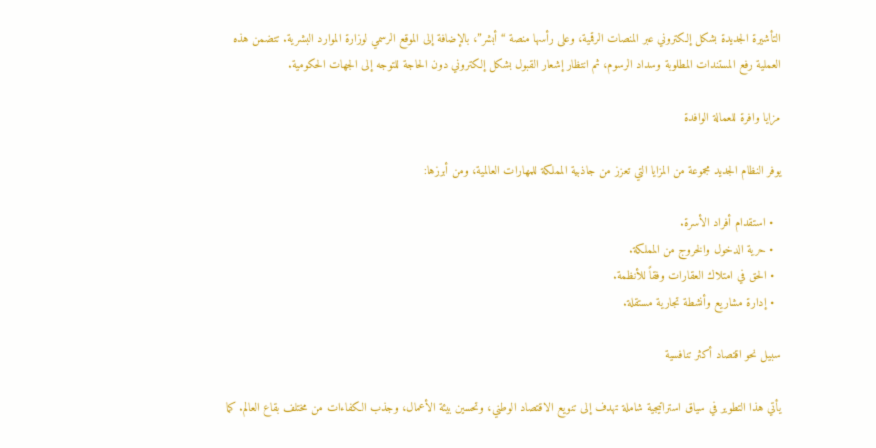التأشيرة الجديدة بشكل إلكتروني عبر المنصات الرقمية، وعلى رأسها منصة “أبشر”، بالإضافة إلى الموقع الرسمي لوزارة الموارد البشرية. تتضمن هذه العملية رفع المستندات المطلوبة وسداد الرسوم، ثم انتظار إشعار القبول بشكل إلكتروني دون الحاجة للتوجه إلى الجهات الحكومية.

مزايا وافرة للعمالة الوافدة

يوفر النظام الجديد مجموعة من المزايا التي تعزز من جاذبية المملكة للمهارات العالمية، ومن أبرزها:

  • استقدام أفراد الأسرة.
  • حرية الدخول والخروج من المملكة.
  • الحق في امتلاك العقارات وفقاً للأنظمة.
  • إدارة مشاريع وأنشطة تجارية مستقلة.

سبيل نحو اقتصاد أكثر تنافسية

يأتي هذا التطوير في سياق استراتيجية شاملة تهدف إلى تنويع الاقتصاد الوطني، وتحسين بيئة الأعمال، وجذب الكفاءات من مختلف بقاع العالم. كما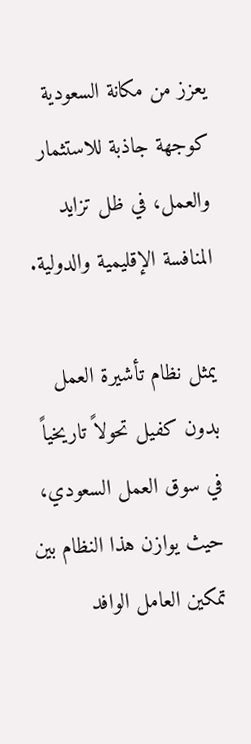يعزز من مكانة السعودية كوجهة جاذبة للاستثمار والعمل، في ظل تزايد المنافسة الإقليمية والدولية.

يمثل نظام تأشيرة العمل بدون كفيل تحولاً تاريخياً في سوق العمل السعودي، حيث يوازن هذا النظام بين تمكين العامل الوافد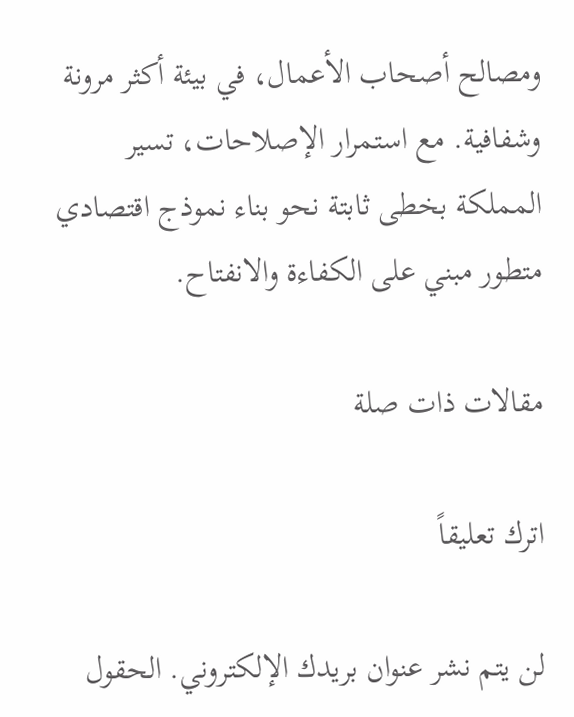ومصالح أصحاب الأعمال، في بيئة أكثر مرونة وشفافية. مع استمرار الإصلاحات، تسير المملكة بخطى ثابتة نحو بناء نموذج اقتصادي متطور مبني على الكفاءة والانفتاح.

مقالات ذات صلة

اترك تعليقاً

لن يتم نشر عنوان بريدك الإلكتروني. الحقول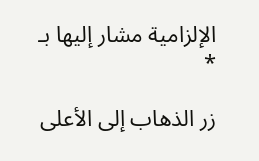الإلزامية مشار إليها بـ *

زر الذهاب إلى الأعلى